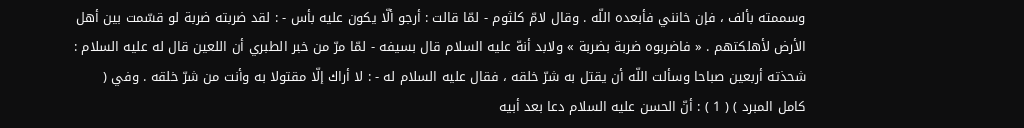وسممته بألف ، فإن خانني فأبعده اللّه . وقال لامّ كلثوم - لمّا قالت : أرجو ألّا يكون عليه بأس - : لقد ضربته ضربة لو قسّمت بين أهل الأرض لأهلكتهم . « فاضربوه ضربة بضربة » ولابد أنهّ عليه السلام قال بسيفه - لمّا مرّ من خبر الطبري أن اللعين قال له عليه السلام : شحذته أربعين صباحا وسألت اللّه أن يقتل به شرّ خلقه ، فقال عليه السلام له - : لا أراك إلّا مقتولا به وأنت من شرّ خلقه . وفي ( كامل المبرد ) ( 1 ) : أنّ الحسن عليه السلام دعا بعد أبيه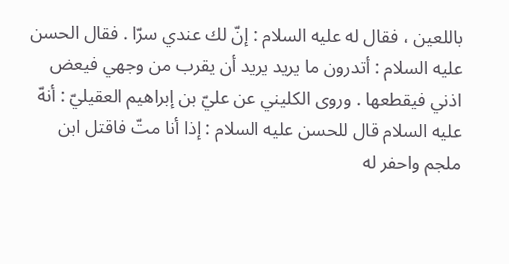باللعين ، فقال له عليه السلام : إنّ لك عندي سرّا . فقال الحسن عليه السلام : أتدرون ما يريد يريد أن يقرب من وجهي فيعض اذني فيقطعها . وروى الكليني عن عليّ بن إبراهيم العقيليّ : أنهّ عليه السلام قال للحسن عليه السلام : إذا أنا متّ فاقتل ابن ملجم واحفر له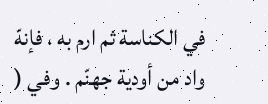في الكناسة ثم ارم به ، فإنهّ واد من أودية جهنّم . وفي (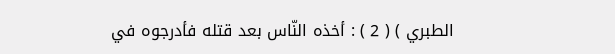الطبري ) ( 2 ) : أخذه النّاس بعد قتله فأدرجوه في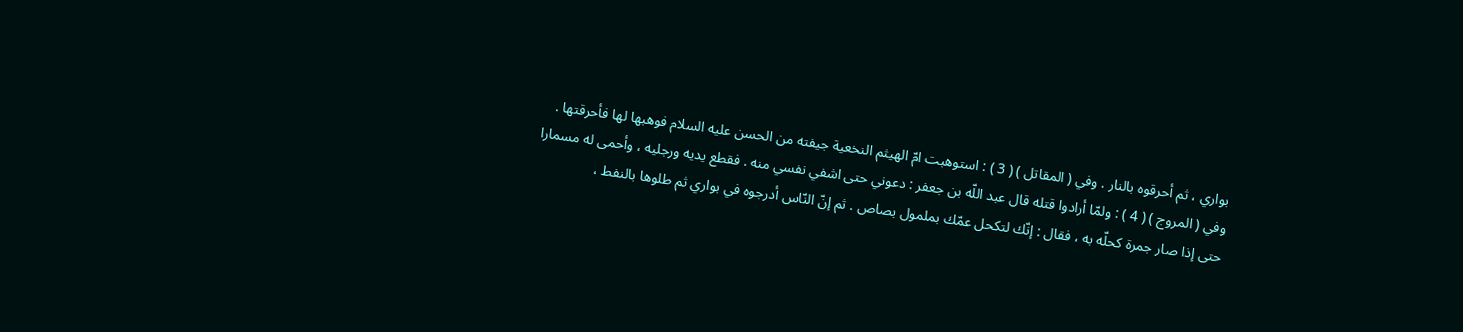بواري ، ثم أحرقوه بالنار . وفي ( المقاتل ) ( 3 ) : استوهبت امّ الهيثم النخعية جيفته من الحسن عليه السلام فوهبها لها فأحرقتها . وفي ( المروج ) ( 4 ) : ولمّا أرادوا قتله قال عبد اللّه بن جعفر : دعوني حتى اشفي نفسي منه . فقطع يديه ورجليه ، وأحمى له مسمارا حتى إذا صار جمرة كحلّه به ، فقال : إنّك لتكحل عمّك بملمول بصاص . ثم إنّ النّاس أدرجوه في بواري ثم طلوها بالنفط ،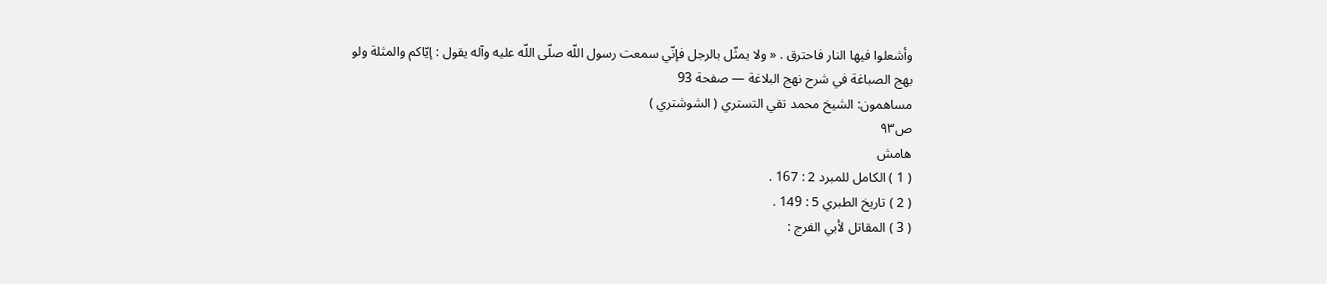وأشعلوا فيها النار فاحترق . « ولا يمثّل بالرجل فإنّي سمعت رسول اللّه صلّى اللّه عليه وآله يقول : إيّاكم والمثلة ولو
بهج الصباغة في شرح نهج البلاغة — صفحة 93
مساهمون: الشيخ محمد تقي التستري ( الشوشتري )
ص٩٣
هامش
( 1 ) الكامل للمبرد 2 : 167 .
( 2 ) تاريخ الطبري 5 : 149 .
( 3 ) المقاتل لأبي الفرج :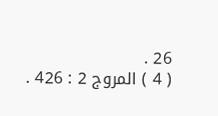26 .
( 4 ) المروج 2 : 426 .